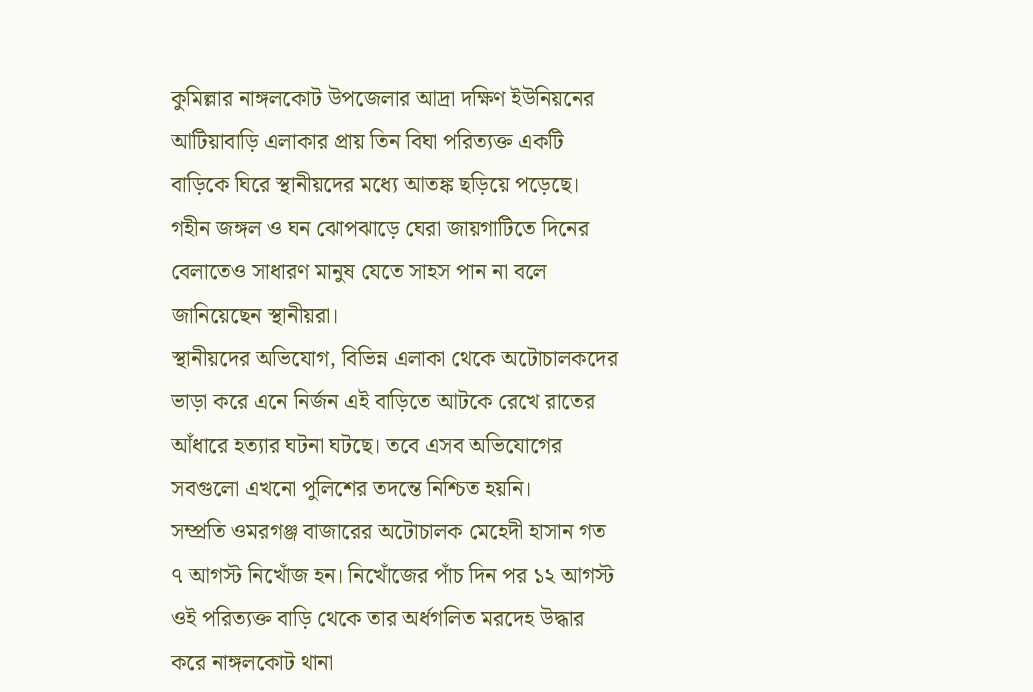কুমিল্লার নাঙ্গলকোট উপজেলার আদ্রা দক্ষিণ ইউনিয়নের আটিয়াবাড়ি এলাকার প্রায় তিন বিঘা পরিত্যক্ত একটি বাড়িকে ঘিরে স্থানীয়দের মধ্যে আতঙ্ক ছড়িয়ে পড়েছে। গহীন জঙ্গল ও ঘন ঝোপঝাড়ে ঘেরা জায়গাটিতে দিনের বেলাতেও সাধারণ মানুষ যেতে সাহস পান না বলে জানিয়েছেন স্থানীয়রা।
স্থানীয়দের অভিযোগ, বিভিন্ন এলাকা থেকে অটোচালকদের ভাড়া করে এনে নির্জন এই বাড়িতে আটকে রেখে রাতের আঁধারে হত্যার ঘটনা ঘটছে। তবে এসব অভিযোগের সবগুলো এখনো পুলিশের তদন্তে নিশ্চিত হয়নি।
সম্প্রতি ওমরগঞ্জ বাজারের অটোচালক মেহেদী হাসান গত ৭ আগস্ট নিখোঁজ হন। নিখোঁজের পাঁচ দিন পর ১২ আগস্ট ওই পরিত্যক্ত বাড়ি থেকে তার অর্ধগলিত মরদেহ উদ্ধার করে নাঙ্গলকোট থানা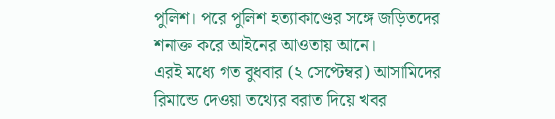পুলিশ। পরে পুলিশ হত্যাকাণ্ডের সঙ্গে জড়িতদের শনাক্ত করে আইনের আওতায় আনে।
এরই মধ্যে গত বুধবার (২ সেপ্টেম্বর) আসামিদের রিমান্ডে দেওয়া তথ্যের বরাত দিয়ে খবর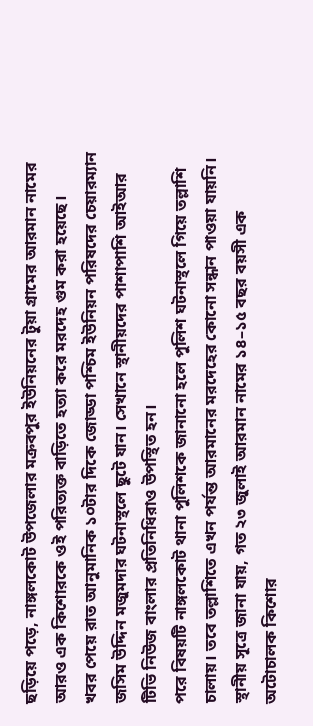ছড়িয়ে পড়ে, নাঙ্গলকোট উপজেলার মক্রবপুর ইউনিয়নের টুয়া গ্রামের আরমান নামের আরও এক কিশোরকে ওই পরিত্যক্ত বাড়িতে হত্যা করে মরদেহ গুম করা হয়েছে।
খবর পেয়ে রাত আনুমানিক ১০টার দিকে জোড্ডা পশ্চিম ইউনিয়ন পরিষদের চেয়ারম্যান জসিম উদ্দিন মজুমদার ঘটনাস্থলে ছুটে যান। সেখানে স্থানীয়দের পাশাপাশি আইআর টিভি নিউজ বাংলার প্রতিনিধিরাও উপস্থিত হন।
পরে বিষয়টি নাঙ্গলকোট থানা পুলিশকে জানানো হলে পুলিশ ঘটনাস্থলে গিয়ে তল্লাশি চালায়। তবে তল্লাশিতে এখন পর্যন্ত আরমানের মরদেহের কোনো সন্ধান পাওয়া যায়নি।
স্থানীয় সূত্রে জানা যায়, গত ২৩ জুলাই আরমান নামের ১৪–১৫ বছর বয়সী এক অটোচালক কিশোর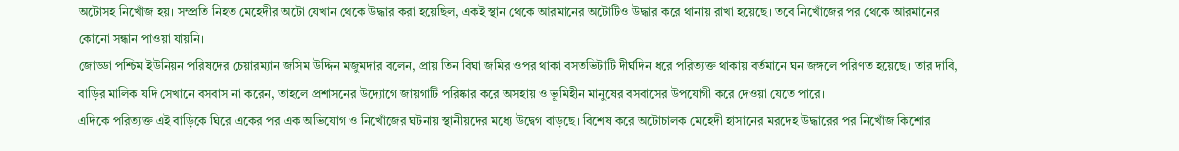অটোসহ নিখোঁজ হয়। সম্প্রতি নিহত মেহেদীর অটো যেখান থেকে উদ্ধার করা হয়েছিল, একই স্থান থেকে আরমানের অটোটিও উদ্ধার করে থানায় রাখা হয়েছে। তবে নিখোঁজের পর থেকে আরমানের কোনো সন্ধান পাওয়া যায়নি।
জোড্ডা পশ্চিম ইউনিয়ন পরিষদের চেয়ারম্যান জসিম উদ্দিন মজুমদার বলেন, প্রায় তিন বিঘা জমির ওপর থাকা বসতভিটাটি দীর্ঘদিন ধরে পরিত্যক্ত থাকায় বর্তমানে ঘন জঙ্গলে পরিণত হয়েছে। তার দাবি, বাড়ির মালিক যদি সেখানে বসবাস না করেন, তাহলে প্রশাসনের উদ্যোগে জায়গাটি পরিষ্কার করে অসহায় ও ভূমিহীন মানুষের বসবাসের উপযোগী করে দেওয়া যেতে পারে।
এদিকে পরিত্যক্ত এই বাড়িকে ঘিরে একের পর এক অভিযোগ ও নিখোঁজের ঘটনায় স্থানীয়দের মধ্যে উদ্বেগ বাড়ছে। বিশেষ করে অটোচালক মেহেদী হাসানের মরদেহ উদ্ধারের পর নিখোঁজ কিশোর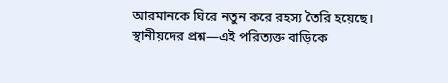আরমানকে ঘিরে নতুন করে রহস্য তৈরি হয়েছে।
স্থানীয়দের প্রশ্ন—এই পরিত্যক্ত বাড়িকে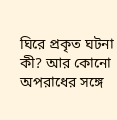ঘিরে প্রকৃত ঘটনা কী? আর কোনো অপরাধের সঙ্গে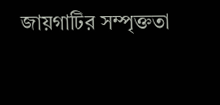জায়গাটির সম্পৃক্ততা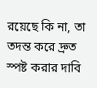রয়েছে কি না, তা তদন্ত করে দ্রুত স্পষ্ট করার দাবি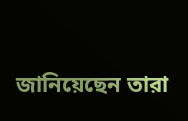জানিয়েছেন তারা